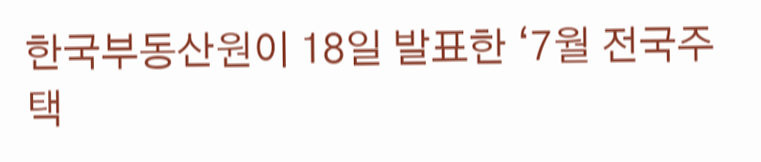한국부동산원이 18일 발표한 ‘7월 전국주택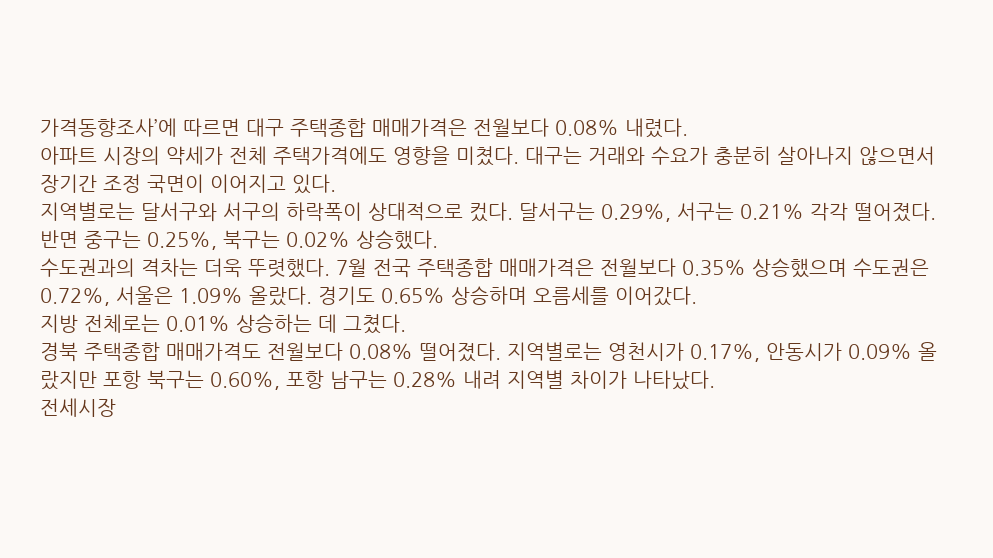가격동향조사’에 따르면 대구 주택종합 매매가격은 전월보다 0.08% 내렸다.
아파트 시장의 약세가 전체 주택가격에도 영향을 미쳤다. 대구는 거래와 수요가 충분히 살아나지 않으면서 장기간 조정 국면이 이어지고 있다.
지역별로는 달서구와 서구의 하락폭이 상대적으로 컸다. 달서구는 0.29%, 서구는 0.21% 각각 떨어졌다. 반면 중구는 0.25%, 북구는 0.02% 상승했다.
수도권과의 격차는 더욱 뚜렷했다. 7월 전국 주택종합 매매가격은 전월보다 0.35% 상승했으며 수도권은 0.72%, 서울은 1.09% 올랐다. 경기도 0.65% 상승하며 오름세를 이어갔다.
지방 전체로는 0.01% 상승하는 데 그쳤다.
경북 주택종합 매매가격도 전월보다 0.08% 떨어졌다. 지역별로는 영천시가 0.17%, 안동시가 0.09% 올랐지만 포항 북구는 0.60%, 포항 남구는 0.28% 내려 지역별 차이가 나타났다.
전세시장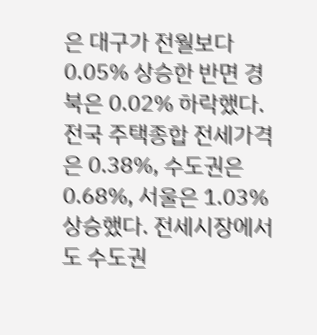은 대구가 전월보다 0.05% 상승한 반면 경북은 0.02% 하락했다.
전국 주택종합 전세가격은 0.38%, 수도권은 0.68%, 서울은 1.03% 상승했다. 전세시장에서도 수도권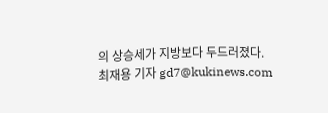의 상승세가 지방보다 두드러졌다.
최재용 기자 gd7@kukinews.com